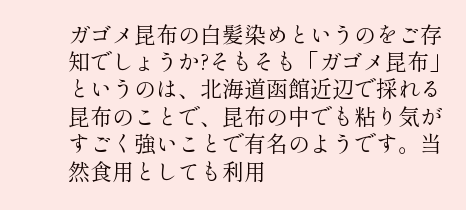ガゴメ昆布の白髪染めというのをご存知でしょうか?そもそも「ガゴメ昆布」というのは、北海道函館近辺で採れる昆布のことで、昆布の中でも粘り気がすごく強いことで有名のようです。当然食用としても利用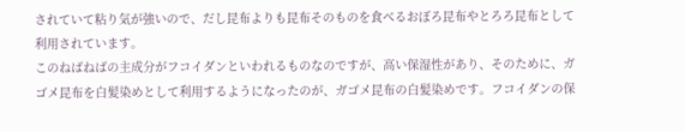されていて粘り気が強いので、だし昆布よりも昆布そのものを食べるおぼろ昆布やとろろ昆布として利用されています。
このねばねばの主成分がフコイダンといわれるものなのですが、高い保湿性があり、そのために、ガゴメ昆布を白髪染めとして利用するようになったのが、ガゴメ昆布の白髪染めです。フコイダンの保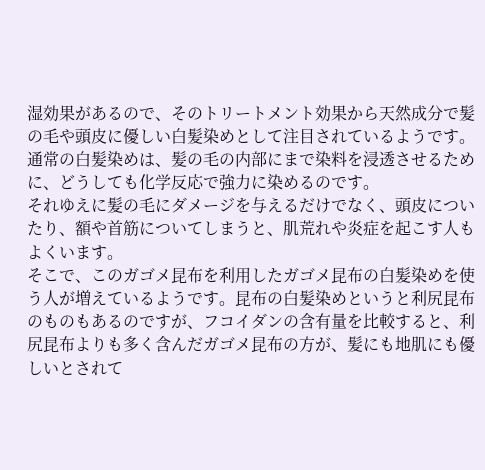湿効果があるので、そのトリートメント効果から天然成分で髪の毛や頭皮に優しい白髪染めとして注目されているようです。通常の白髪染めは、髪の毛の内部にまで染料を浸透させるために、どうしても化学反応で強力に染めるのです。
それゆえに髪の毛にダメージを与えるだけでなく、頭皮についたり、額や首筋についてしまうと、肌荒れや炎症を起こす人もよくいます。
そこで、このガゴメ昆布を利用したガゴメ昆布の白髪染めを使う人が増えているようです。昆布の白髪染めというと利尻昆布のものもあるのですが、フコイダンの含有量を比較すると、利尻昆布よりも多く含んだガゴメ昆布の方が、髪にも地肌にも優しいとされて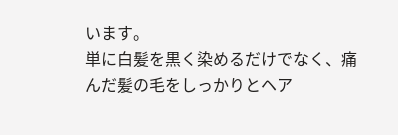います。
単に白髪を黒く染めるだけでなく、痛んだ髪の毛をしっかりとヘア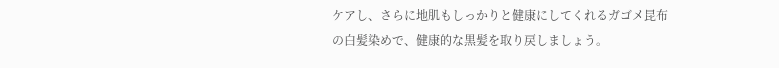ケアし、さらに地肌もしっかりと健康にしてくれるガゴメ昆布の白髪染めで、健康的な黒髪を取り戻しましょう。